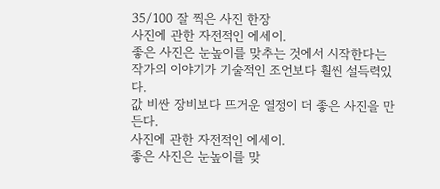35/100 잘 찍은 사진 한장
사진에 관한 자전적인 에세이.
좋은 사진은 눈높이를 맞추는 것에서 시작한다는 작가의 이야기가 기술적인 조언보다 훨씬 설득력있다.
값 비싼 장비보다 뜨거운 열정이 더 좋은 사진을 만든다.
사진에 관한 자전적인 에세이.
좋은 사진은 눈높이를 맞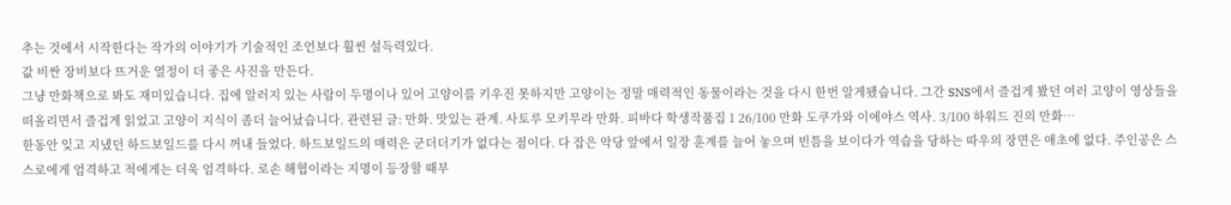추는 것에서 시작한다는 작가의 이야기가 기술적인 조언보다 훨씬 설득력있다.
값 비싼 장비보다 뜨거운 열정이 더 좋은 사진을 만든다.
그냥 만화책으로 봐도 재미있습니다. 집에 알러지 있는 사람이 두명이나 있어 고양이를 키우진 못하지만 고양이는 정말 매력적인 동물이라는 것을 다시 한번 알게됐습니다. 그간 SNS에서 즐겁게 봤던 여러 고양이 영상들을 떠올리면서 즐겁게 읽었고 고양이 지식이 좀더 늘어났습니다. 관련된 글: 만화. 맛있는 관계. 사토루 모키무라 만화. 피바다 학생작품집 1 26/100 만화 도쿠가와 이에야스 역사. 3/100 하워드 진의 만화…
한동안 잊고 지냈던 하드보일드를 다시 꺼내 들었다. 하드보일드의 매력은 군더더기가 없다는 점이다. 다 잡은 악당 앞에서 일장 훈계를 늘어 놓으며 빈틈을 보이다가 역습을 당하는 따우의 장면은 애초에 없다. 주인공은 스스로에게 엄격하고 적에게는 더욱 엄격하다. 로손 해협이라는 지명이 등장할 때부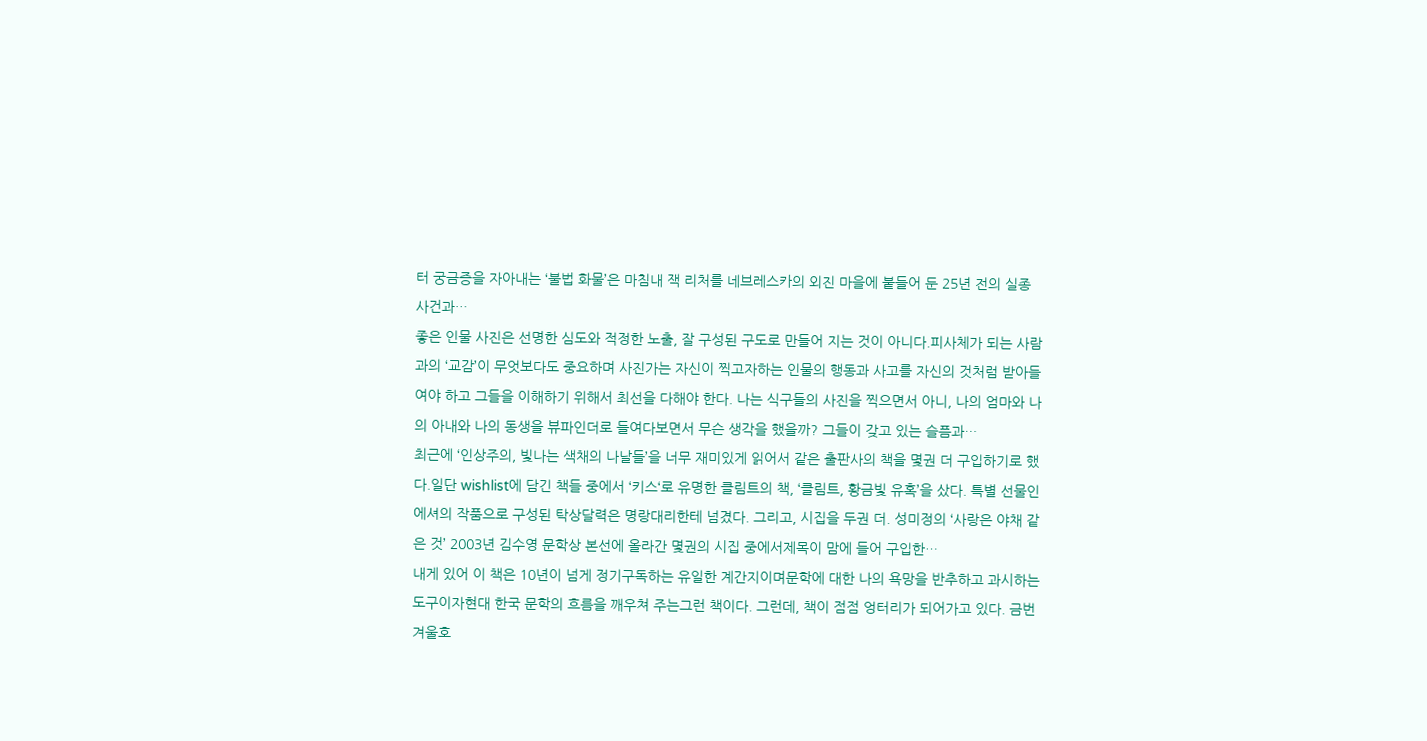터 궁금증을 자아내는 ‘불법 화물’은 마침내 잭 리처를 네브레스카의 외진 마을에 붙들어 둔 25년 전의 실종 사건과…
좋은 인물 사진은 선명한 심도와 적정한 노출, 잘 구성된 구도로 만들어 지는 것이 아니다.피사체가 되는 사람과의 ‘교감’이 무엇보다도 중요하며 사진가는 자신이 찍고자하는 인물의 행동과 사고를 자신의 것처럼 받아들여야 하고 그들을 이해하기 위해서 최선을 다해야 한다. 나는 식구들의 사진을 찍으면서 아니, 나의 엄마와 나의 아내와 나의 동생을 뷰파인더로 들여다보면서 무슨 생각을 했을까? 그들이 갖고 있는 슬픔과…
최근에 ‘인상주의, 빛나는 색채의 나날들’을 너무 재미있게 읽어서 같은 출판사의 책을 몇권 더 구입하기로 했다.일단 wishlist에 담긴 책들 중에서 ‘키스‘로 유명한 클림트의 책, ‘클림트, 황금빛 유혹’을 샀다. 특별 선물인 에셔의 작품으로 구성된 탁상달력은 명랑대리한테 넘겼다. 그리고, 시집을 두권 더. 성미정의 ‘사랑은 야채 같은 것’ 2003년 김수영 문학상 본선에 올라간 몇권의 시집 중에서제목이 맘에 들어 구입한…
내게 있어 이 책은 10년이 넘게 정기구독하는 유일한 계간지이며문학에 대한 나의 욕망을 반추하고 과시하는 도구이자현대 한국 문학의 흐름을 깨우쳐 주는그런 책이다. 그런데, 책이 점점 엉터리가 되어가고 있다. 금번 겨울호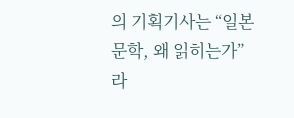의 기획기사는 “일본 문학, 왜 읽히는가”라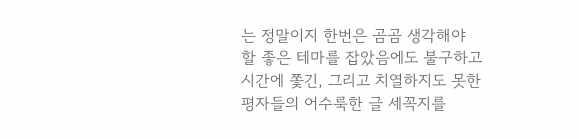는 정말이지 한번은 곰곰 생각해야 할 좋은 테마를 잡았음에도 불구하고시간에 쫓긴, 그리고 치열하지도 못한 평자들의 어수룩한 글 세꼭지를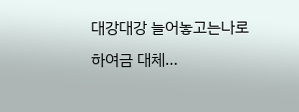대강대강 늘어놓고는나로 하여금 대체…